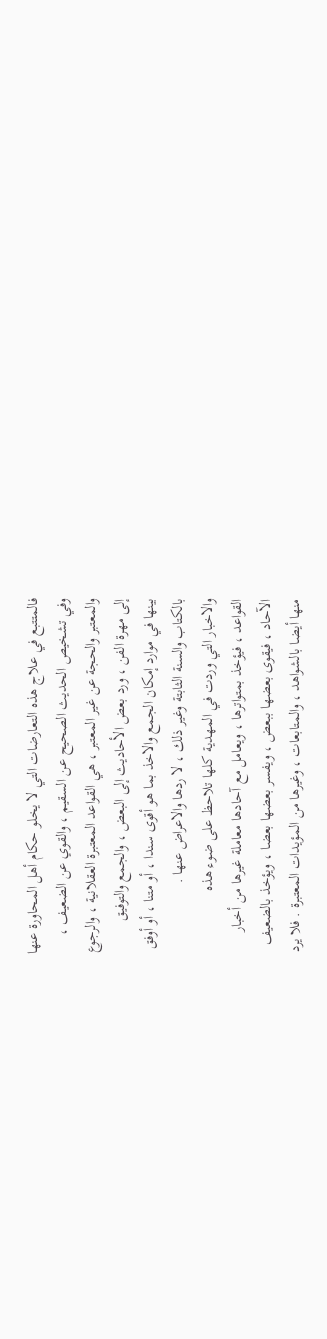فالمتتبع في علاج هذه التعارضات التي لا يخلو حكام أهل المحاورة عنها
وفي تشخيص الحديث الصحيح عن السقيم ، والقوي عن الضعيف ،
والمعتبر والحجة عن غير المعتبر ، هي القواعد المعتبرة العقلانية ، والرجوع
إلى مهرة الفن ، ورد بعض الأحاديث إلى البعض ، والجمع والتوفيق
بينها في موارد إمكان الجمع والاخذ بما هو أقوى سندا ، أو متنا ، أو أوفق
بالكتاب والسنة الثابتة وغير ذلك ، لا ردها والاعراض عنها .
والاخبار التي وردت في المهدية كلها تلاحظ على ضوء هذه
القواعد ، فيؤخذ بمتواترها ، ويعامل مع آحادها معاملة غيرها من أخبار
الآحاد ، فيقوى بعضها ببعض ، ويفسر بعضها بعضا ، ويؤخذ بالضعيف
منها أيضا بالشواهد ، والمتابعات ، وغيرها من المؤيدات المعتبرة . فلا يرد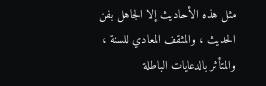مثل هذه الأحاديث إلا الجاهل بفن الحديث ، والمثقف المعادي للسنة ،
والمتأثر بالدعايات الباطلة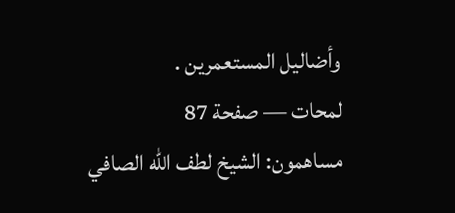وأضاليل المستعمرين .
لمحات — صفحة 87
مساهمون: الشيخ لطف الله الصافي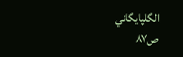الگلپايگاني
ص٨٧